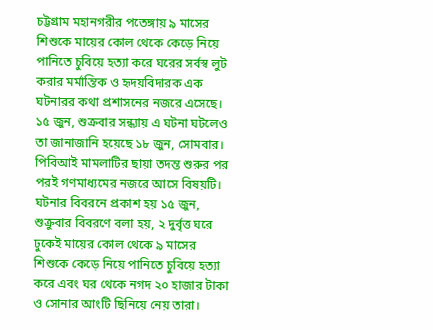চট্টগ্রাম মহানগরীর পতেঙ্গায় ৯ মাসের শিশুকে মায়ের কোল থেকে কেড়ে নিয়ে পানিতে চুবিয়ে হত্যা করে ঘরের সর্বস্ব লুট করার মর্মান্তিক ও হৃদয়বিদারক এক ঘটনারর কথা প্রশাসনের নজরে এসেছে। ১৫ জুন, শুক্রবার সন্ধ্যায় এ ঘটনা ঘটলেও তা জানাজানি হয়েছে ১৮ জুন, সোমবার। পিবিআই মামলাটির ছায়া তদন্ত শুরুর পর পরই গণমাধ্যমের নজরে আসে বিষয়টি।
ঘটনার বিবরনে প্রকাশ হয় ১৫ জুন, শুক্রুবার বিবরণে বলা হয়, ২ দুর্বৃত্ত ঘরে ঢুকেই মায়ের কোল থেকে ৯ মাসের শিশুকে কেড়ে নিয়ে পানিতে চুবিয়ে হত্যা করে এবং ঘর থেকে নগদ ২০ হাজার টাকা ও সোনার আংটি ছিনিয়ে নেয় তারা।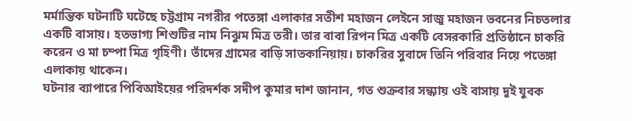মর্মান্তিক ঘটনাটি ঘটেছে চট্টগ্রাম নগরীর পতেঙ্গা এলাকার সতীশ মহাজন লেইনে সাজু মহাজন ভবনের নিচতলার একটি বাসায়। হতভাগ্য শিশুটির নাম নিঝুম মিত্র তরী। তার বাবা রিপন মিত্র একটি বেসরকারি প্রতিষ্ঠানে চাকরি করেন ও মা চম্পা মিত্র গৃহিণী। তাঁদের গ্রামের বাড়ি সাতকানিয়ায়। চাকরির সুবাদে তিনি পরিবার নিয়ে পতেঙ্গা এলাকায় থাকেন।
ঘটনার ব্যাপারে পিবিআইয়ের পরিদর্শক সদীপ কুমার দাশ জানান, গত শুক্রবার সন্ধ্যায় ওই বাসায় দুই যুবক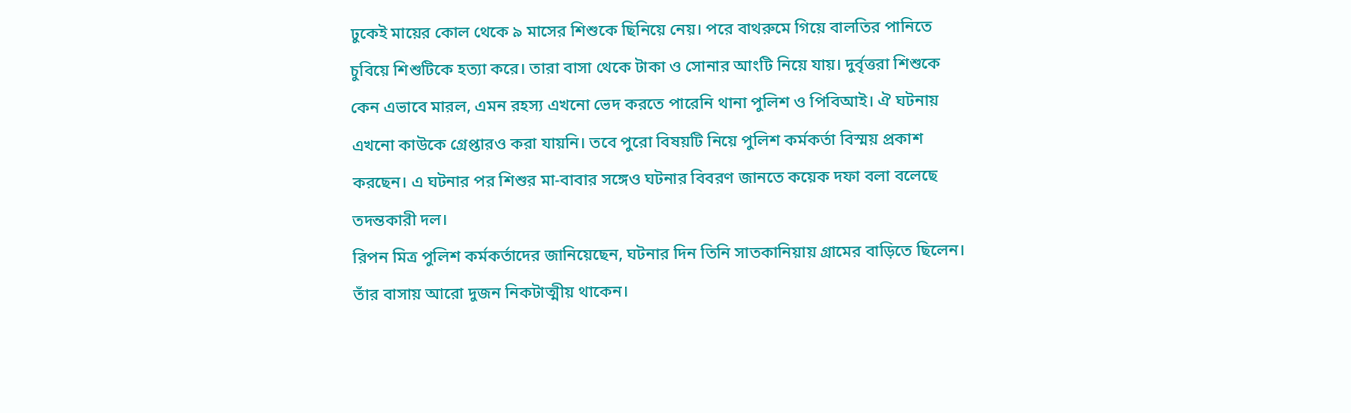ঢুকেই মায়ের কোল থেকে ৯ মাসের শিশুকে ছিনিয়ে নেয়। পরে বাথরুমে গিয়ে বালতির পানিতে চুবিয়ে শিশুটিকে হত্যা করে। তারা বাসা থেকে টাকা ও সোনার আংটি নিয়ে যায়। দুর্বৃত্তরা শিশুকে কেন এভাবে মারল, এমন রহস্য এখনো ভেদ করতে পারেনি থানা পুলিশ ও পিবিআই। ঐ ঘটনায় এখনো কাউকে গ্রেপ্তারও করা যায়নি। তবে পুরো বিষয়টি নিয়ে পুলিশ কর্মকর্তা বিস্ময় প্রকাশ করছেন। এ ঘটনার পর শিশুর মা-বাবার সঙ্গেও ঘটনার বিবরণ জানতে কয়েক দফা বলা বলেছে তদন্তকারী দল।
রিপন মিত্র পুলিশ কর্মকর্তাদের জানিয়েছেন, ঘটনার দিন তিনি সাতকানিয়ায় গ্রামের বাড়িতে ছিলেন। তাঁর বাসায় আরো দুজন নিকটাত্মীয় থাকেন।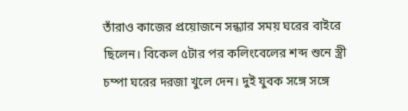তাঁরাও কাজের প্রয়োজনে সন্ধ্যার সময় ঘরের বাইরে ছিলেন। বিকেল ৫টার পর কলিংবেলের শব্দ শুনে স্ত্রী চম্পা ঘরের দরজা খুলে দেন। দুই যুবক সঙ্গে সঙ্গে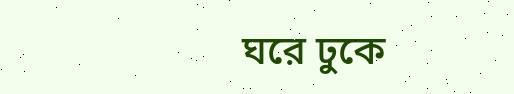ঘরে ঢুকে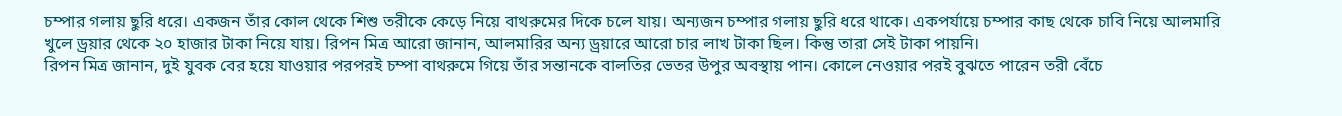চম্পার গলায় ছুরি ধরে। একজন তাঁর কোল থেকে শিশু তরীকে কেড়ে নিয়ে বাথরুমের দিকে চলে যায়। অন্যজন চম্পার গলায় ছুরি ধরে থাকে। একপর্যায়ে চম্পার কাছ থেকে চাবি নিয়ে আলমারি খুলে ড্রয়ার থেকে ২০ হাজার টাকা নিয়ে যায়। রিপন মিত্র আরো জানান, আলমারির অন্য ড্রয়ারে আরো চার লাখ টাকা ছিল। কিন্তু তারা সেই টাকা পায়নি।
রিপন মিত্র জানান, দুই যুবক বের হয়ে যাওয়ার পরপরই চম্পা বাথরুমে গিয়ে তাঁর সন্তানকে বালতির ভেতর উপুর অবস্থায় পান। কোলে নেওয়ার পরই বুঝতে পারেন তরী বেঁচে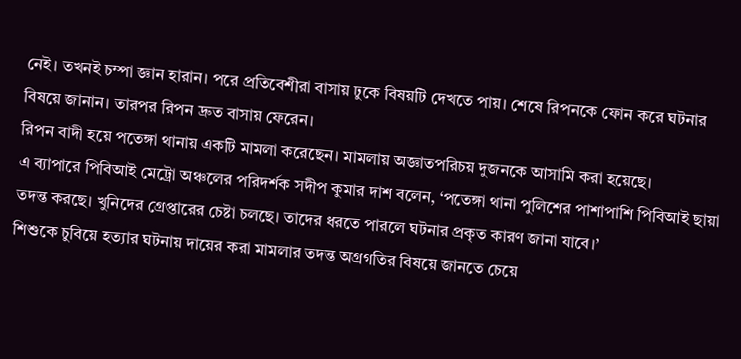নেই। তখনই চম্পা জ্ঞান হারান। পরে প্রতিবেশীরা বাসায় ঢুকে বিষয়টি দেখতে পায়। শেষে রিপনকে ফোন করে ঘটনার বিষয়ে জানান। তারপর রিপন দ্রুত বাসায় ফেরেন।
রিপন বাদী হয়ে পতেঙ্গা থানায় একটি মামলা করেছেন। মামলায় অজ্ঞাতপরিচয় দুজনকে আসামি করা হয়েছে।
এ ব্যাপারে পিবিআই মেট্রো অঞ্চলের পরিদর্শক সদীপ কুমার দাশ বলেন, ‘পতেঙ্গা থানা পুলিশের পাশাপাশি পিবিআই ছায়া তদন্ত করছে। খুনিদের গ্রেপ্তারের চেষ্টা চলছে। তাদের ধরতে পারলে ঘটনার প্রকৃত কারণ জানা যাবে।’
শিশুকে চুবিয়ে হত্যার ঘটনায় দায়ের করা মামলার তদন্ত অগ্রগতির বিষয়ে জানতে চেয়ে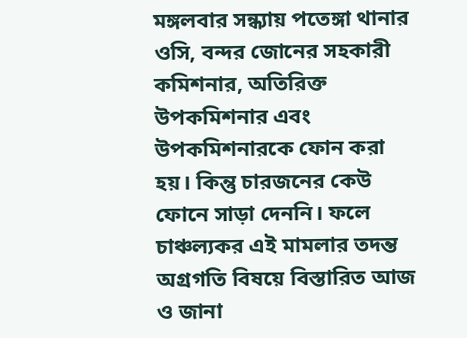মঙ্গলবার সন্ধ্যায় পতেঙ্গা থানার ওসি, বন্দর জোনের সহকারী কমিশনার, অতিরিক্ত উপকমিশনার এবং উপকমিশনারকে ফোন করা হয়। কিন্তু চারজনের কেউ ফোনে সাড়া দেননি। ফলে চাঞ্চল্যকর এই মামলার তদন্ত অগ্রগতি বিষয়ে বিস্তারিত আজ ও জানা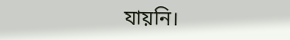যায়নি।